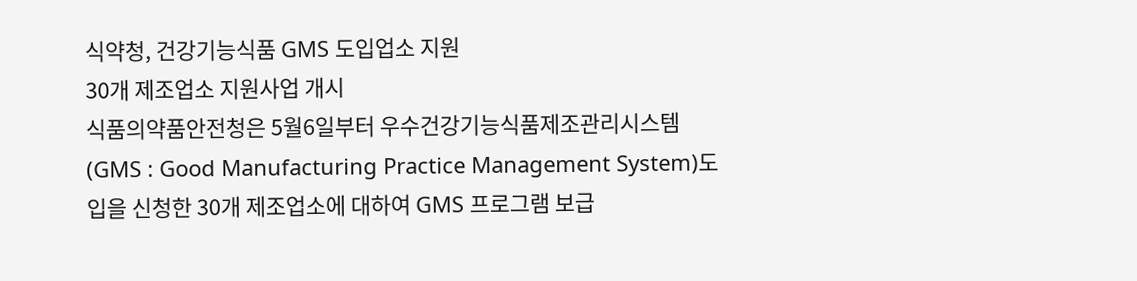식약청, 건강기능식품 GMS 도입업소 지원
30개 제조업소 지원사업 개시
식품의약품안전청은 5월6일부터 우수건강기능식품제조관리시스템 (GMS : Good Manufacturing Practice Management System)도입을 신청한 30개 제조업소에 대하여 GMS 프로그램 보급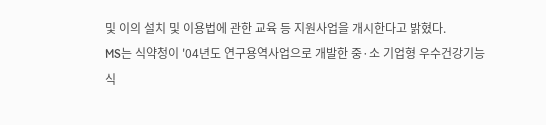및 이의 설치 및 이용법에 관한 교육 등 지원사업을 개시한다고 밝혔다.
MS는 식약청이 '04년도 연구용역사업으로 개발한 중·소 기업형 우수건강기능식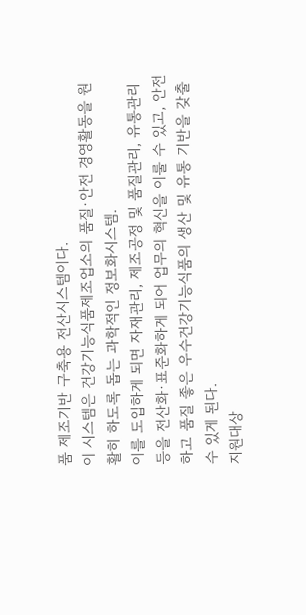품 제조기반 구축용 전산시스템이다.
이 시스템은 건강기능식품제조업소의 품질·안전 경영활동을 원활히 하도록 돕는 과학적인 정보화시스템.
이를 도입하게 되면 자재관리, 제조공정 및 품질관리, 유통관리 등을 전산화·표준화하게 되어 업무의 혁신을 이룰 수 있고, 안전하고 품질 좋은 우수건강기능식품의 생산 및 유통 기반을 갖출 수 있게 된다.
지원대상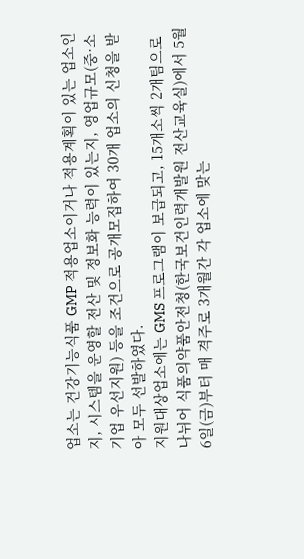업소는 건강기능식품 GMP 적용업소이거나 적용계획이 있는 업소인지, 시스템을 운영할 전산 및 정보화 능력이 있는지, 영업규모(중·소기업 우선지원) 등을 조건으로 공개모집하여 30개 업소의 신청을 받아 모두 선발하였다.
지원대상업소에는 GMS 프로그램이 보급되고, 15개소씩 2개팀으로 나뉘어 식품의약품안전청(한국보건인력개발원 전산교육실)에서 5월6일(금)부터 매 격주로 3개월간 각 업소에 맞는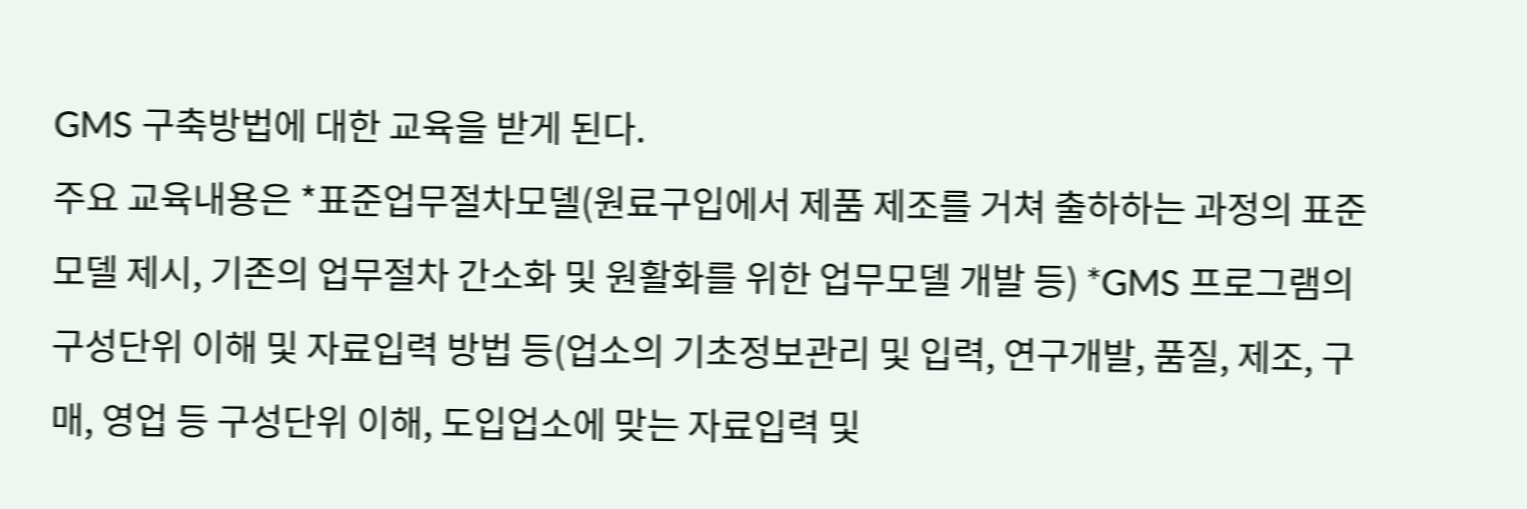GMS 구축방법에 대한 교육을 받게 된다.
주요 교육내용은 *표준업무절차모델(원료구입에서 제품 제조를 거쳐 출하하는 과정의 표준모델 제시, 기존의 업무절차 간소화 및 원활화를 위한 업무모델 개발 등) *GMS 프로그램의 구성단위 이해 및 자료입력 방법 등(업소의 기초정보관리 및 입력, 연구개발, 품질, 제조, 구매, 영업 등 구성단위 이해, 도입업소에 맞는 자료입력 및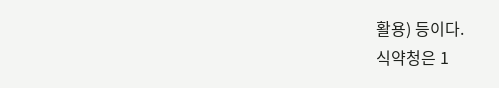활용) 등이다.
식약청은 1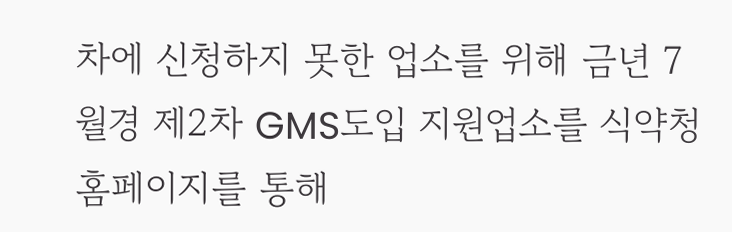차에 신청하지 못한 업소를 위해 금년 7월경 제2차 GMS도입 지원업소를 식약청 홈페이지를 통해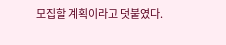모집할 계획이라고 덧붙였다.